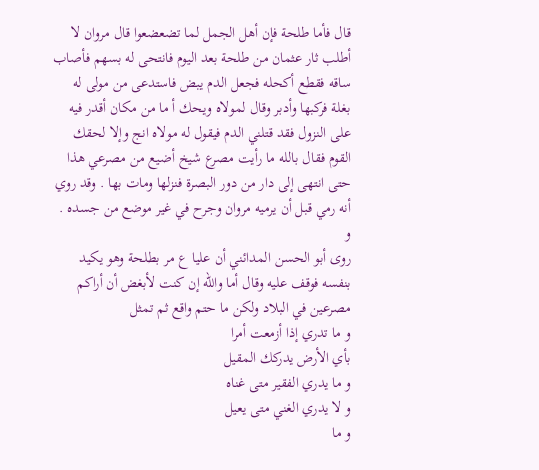قال فأما طلحة فإن أهل الجمل لما تضعضعوا قال مروان لا أطلب ثار عثمان من طلحة بعد اليوم فانتحى له بسهم فأصاب ساقه فقطع أكحله فجعل الدم يبض فاستدعى من مولى له بغلة فركبها وأدبر وقال لمولاه ويحك أ ما من مكان أقدر فيه على النزول فقد قتلني الدم فيقول له مولاه انج وإلا لحقك القوم فقال بالله ما رأيت مصرع شيخ أضيع من مصرعي هذا حتى انتهى إلى دار من دور البصرة فنزلها ومات بها . وقد روي أنه رمي قبل أن يرميه مروان وجرح في غير موضع من جسده . و
روى أبو الحسن المدائني أن عليا ع مر بطلحة وهو يكيد بنفسه فوقف عليه وقال أما والله إن كنت لأبغض أن أراكم مصرعين في البلاد ولكن ما حتم واقع ثم تمثل
و ما تدري إذا أزمعت أمرا
بأي الأرض يدركك المقيل
و ما يدري الفقير متى غناه
و لا يدري الغني متى يعيل
و ما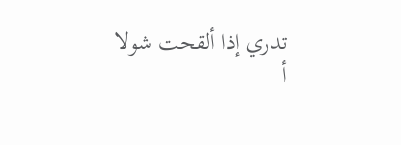تدري إذا ألقحت شولا
أ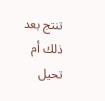تنتج بعد ذلك أم تحيل